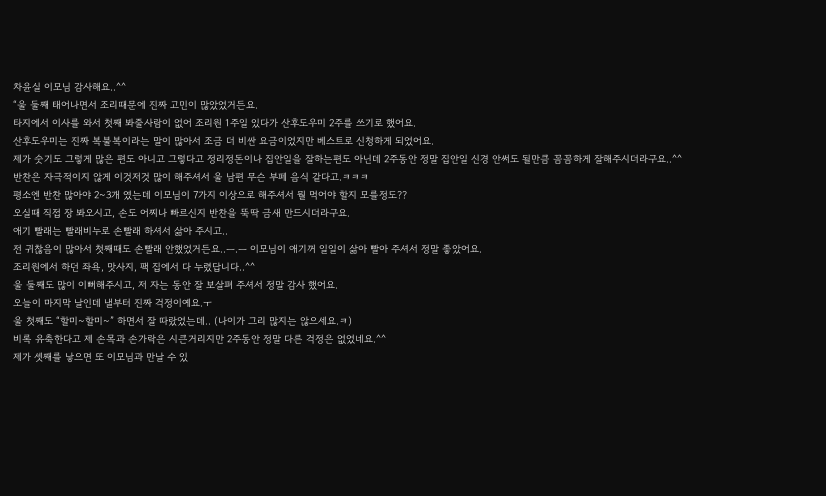차윤실 이모님 감사해요..^^
“울 둘째 태어나면서 조리때문에 진짜 고민이 많았었거든요.
타지에서 이사를 와서 첫째 봐줄사람이 없어 조리원 1주일 있다가 산후도우미 2주를 쓰기로 했어요.
산후도우미는 진짜 복불복이라는 말이 많아서 조금 더 비싼 요금이었지만 베스트로 신청하게 되었어요.
제가 숫기도 그렇게 많은 편도 아니고 그렇다고 정리정돈이나 집안일을 잘하는편도 아닌데 2주동안 정말 집안일 신경 안써도 될만큼 꼼꼼하게 잘해주시더라구요..^^
반찬은 자극적이지 않게 이것저것 많이 해주셔서 울 남편 무슨 부페 음식 같다고.ㅋㅋㅋ
평소엔 반찬 많아야 2~3개 였는데 이모님이 7가지 이상으로 해주셔서 뭘 먹어야 할지 모를정도??
오실때 직접 장 봐오시고, 손도 어찌나 빠르신지 반찬을 뚝딱 금새 만드시더라구요.
애기 빨래는 빨래비누로 손빨래 하셔서 삶아 주시고..
전 귀찮음이 많아서 첫째때도 손빨래 안했었거든요..ㅡ.ㅡ 이모님이 애기꺼 일일이 삶아 빨아 주셔서 정말 좋았어요.
조리원에서 하던 좌욕, 맛사지, 팩 집에서 다 누렸답니다..^^
울 둘째도 많이 이뻐해주시고, 저 자는 동안 잘 보살펴 주셔서 정말 감사 했어요.
오늘이 마지막 날인데 낼부터 진짜 걱정이예요.ㅜ
울 첫째도 “할미~할미~” 하면서 잘 따랐었는데.. (나이가 그리 많지는 않으세요.ㅋ)
비록 유축한다고 제 손목과 손가락은 시큰거리지만 2주동안 정말 다른 걱정은 없었네요.^^
제가 셋째를 낳으면 또 이모님과 만날 수 있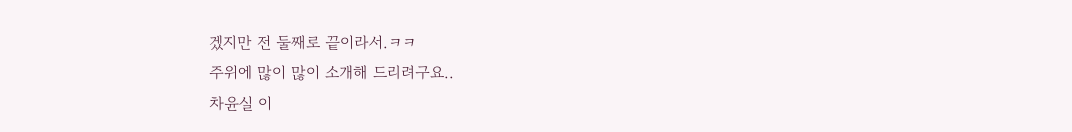겠지만 전 둘째로 끝이라서.ㅋㅋ
주위에 많이 많이 소개해 드리려구요..
차윤실 이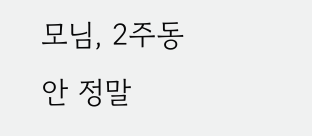모님, 2주동안 정말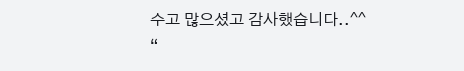수고 많으셨고 감사했습니다..^^
“